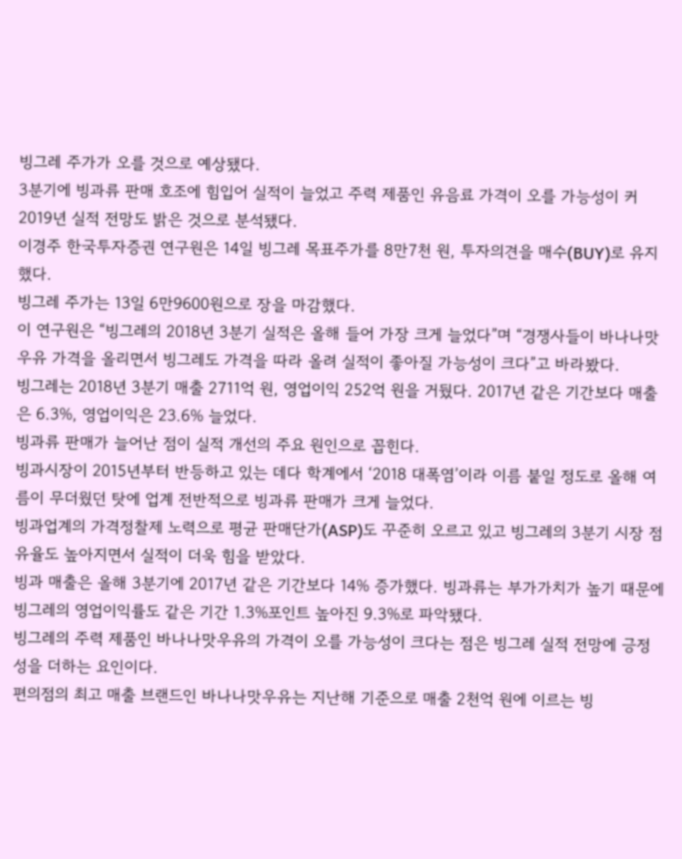빙그레 주가가 오를 것으로 예상됐다.
3분기에 빙과류 판매 호조에 힘입어 실적이 늘었고 주력 제품인 유음료 가격이 오를 가능성이 커 2019년 실적 전망도 밝은 것으로 분석됐다.
이경주 한국투자증권 연구원은 14일 빙그레 목표주가를 8만7천 원, 투자의견을 매수(BUY)로 유지했다.
빙그레 주가는 13일 6만9600원으로 장을 마감했다.
이 연구원은 “빙그레의 2018년 3분기 실적은 올해 들어 가장 크게 늘었다”며 “경쟁사들이 바나나맛우유 가격을 올리면서 빙그레도 가격을 따라 올려 실적이 좋아질 가능성이 크다”고 바라봤다.
빙그레는 2018년 3분기 매출 2711억 원, 영업이익 252억 원을 거뒀다. 2017년 같은 기간보다 매출은 6.3%, 영업이익은 23.6% 늘었다.
빙과류 판매가 늘어난 점이 실적 개선의 주요 원인으로 꼽힌다.
빙과시장이 2015년부터 반등하고 있는 데다 학계에서 ‘2018 대폭염’이라 이름 붙일 정도로 올해 여름이 무더웠던 탓에 업계 전반적으로 빙과류 판매가 크게 늘었다.
빙과업계의 가격정찰제 노력으로 평균 판매단가(ASP)도 꾸준히 오르고 있고 빙그레의 3분기 시장 점유율도 높아지면서 실적이 더욱 힘을 받았다.
빙과 매출은 올해 3분기에 2017년 같은 기간보다 14% 증가했다. 빙과류는 부가가치가 높기 때문에 빙그레의 영업이익률도 같은 기간 1.3%포인트 높아진 9.3%로 파악됐다.
빙그레의 주력 제품인 바나나맛우유의 가격이 오를 가능성이 크다는 점은 빙그레 실적 전망에 긍정성을 더하는 요인이다.
편의점의 최고 매출 브랜드인 바나나맛우유는 지난해 기준으로 매출 2천억 원에 이르는 빙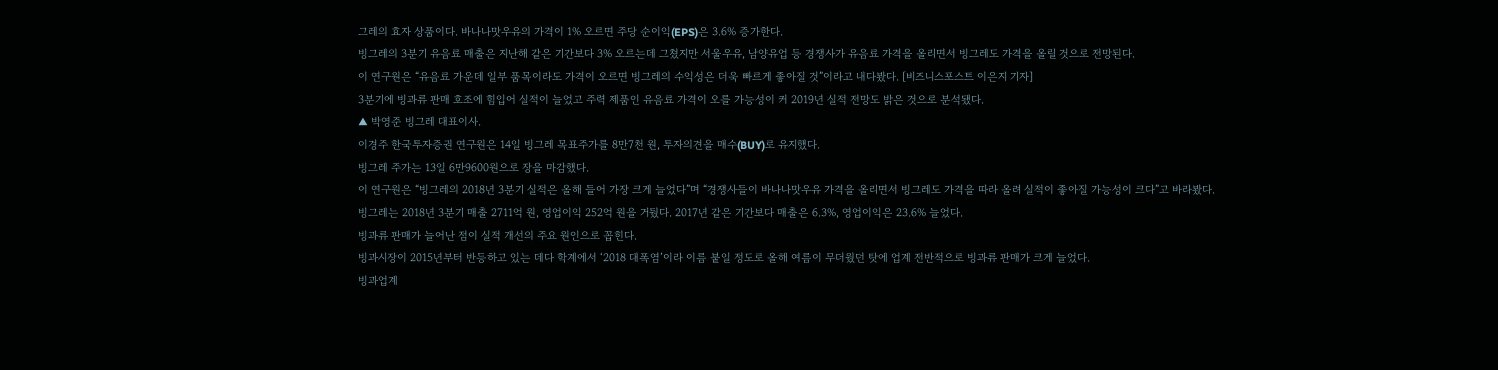그레의 효자 상품이다. 바나나맛우유의 가격이 1% 오르면 주당 순이익(EPS)은 3.6% 증가한다.
빙그레의 3분기 유음료 매출은 지난해 같은 기간보다 3% 오르는데 그쳤지만 서울우유, 남양유업 등 경쟁사가 유음료 가격을 올리면서 빙그레도 가격을 올릴 것으로 전망된다.
이 연구원은 “유음료 가운데 일부 품목이라도 가격이 오르면 빙그레의 수익성은 더욱 빠르게 좋아질 것”이라고 내다봤다. [비즈니스포스트 이은지 기자]
3분기에 빙과류 판매 호조에 힘입어 실적이 늘었고 주력 제품인 유음료 가격이 오를 가능성이 커 2019년 실적 전망도 밝은 것으로 분석됐다.
▲ 박영준 빙그레 대표이사.
이경주 한국투자증권 연구원은 14일 빙그레 목표주가를 8만7천 원, 투자의견을 매수(BUY)로 유지했다.
빙그레 주가는 13일 6만9600원으로 장을 마감했다.
이 연구원은 “빙그레의 2018년 3분기 실적은 올해 들어 가장 크게 늘었다”며 “경쟁사들이 바나나맛우유 가격을 올리면서 빙그레도 가격을 따라 올려 실적이 좋아질 가능성이 크다”고 바라봤다.
빙그레는 2018년 3분기 매출 2711억 원, 영업이익 252억 원을 거뒀다. 2017년 같은 기간보다 매출은 6.3%, 영업이익은 23.6% 늘었다.
빙과류 판매가 늘어난 점이 실적 개선의 주요 원인으로 꼽힌다.
빙과시장이 2015년부터 반등하고 있는 데다 학계에서 ‘2018 대폭염’이라 이름 붙일 정도로 올해 여름이 무더웠던 탓에 업계 전반적으로 빙과류 판매가 크게 늘었다.
빙과업계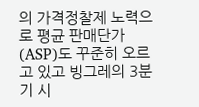의 가격정찰제 노력으로 평균 판매단가(ASP)도 꾸준히 오르고 있고 빙그레의 3분기 시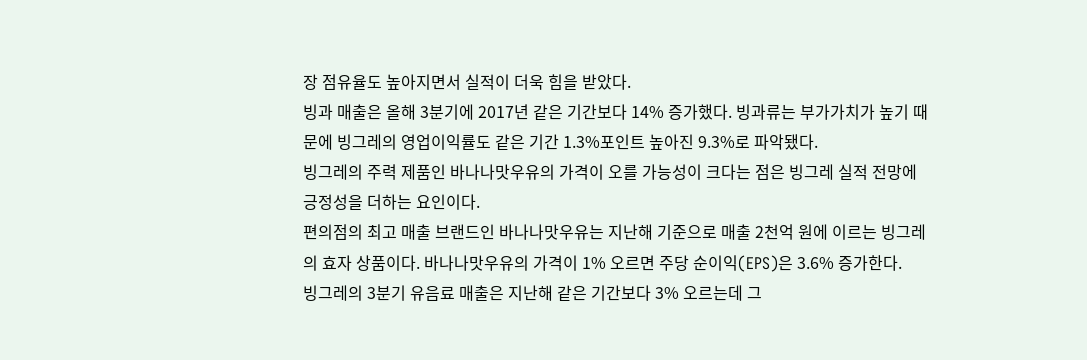장 점유율도 높아지면서 실적이 더욱 힘을 받았다.
빙과 매출은 올해 3분기에 2017년 같은 기간보다 14% 증가했다. 빙과류는 부가가치가 높기 때문에 빙그레의 영업이익률도 같은 기간 1.3%포인트 높아진 9.3%로 파악됐다.
빙그레의 주력 제품인 바나나맛우유의 가격이 오를 가능성이 크다는 점은 빙그레 실적 전망에 긍정성을 더하는 요인이다.
편의점의 최고 매출 브랜드인 바나나맛우유는 지난해 기준으로 매출 2천억 원에 이르는 빙그레의 효자 상품이다. 바나나맛우유의 가격이 1% 오르면 주당 순이익(EPS)은 3.6% 증가한다.
빙그레의 3분기 유음료 매출은 지난해 같은 기간보다 3% 오르는데 그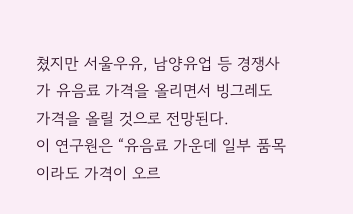쳤지만 서울우유, 남양유업 등 경쟁사가 유음료 가격을 올리면서 빙그레도 가격을 올릴 것으로 전망된다.
이 연구원은 “유음료 가운데 일부 품목이라도 가격이 오르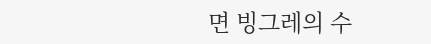면 빙그레의 수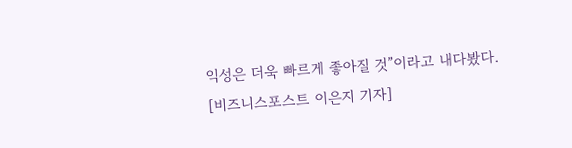익성은 더욱 빠르게 좋아질 것”이라고 내다봤다. [비즈니스포스트 이은지 기자]